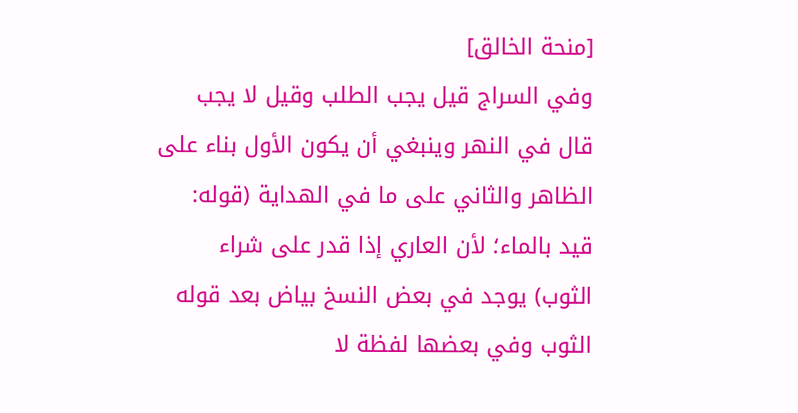[منحة الخالق]
وفي السراج قيل يجب الطلب وقيل لا يجب قال في النهر وينبغي أن يكون الأول بناء على الظاهر والثاني على ما في الهداية (قوله: قيد بالماء؛ لأن العاري إذا قدر على شراء الثوب) يوجد في بعض النسخ بياض بعد قوله الثوب وفي بعضها لفظة لا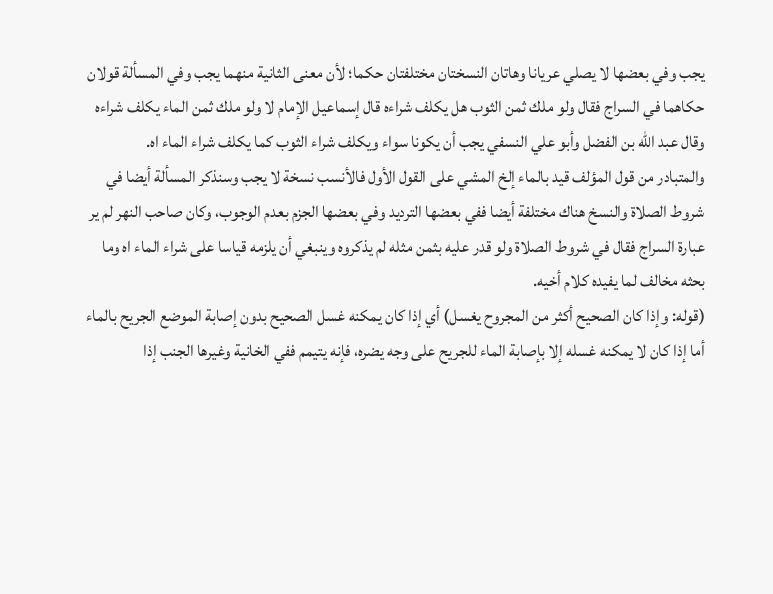يجب وفي بعضها لا يصلي عريانا وهاتان النسختان مختلفتان حكما؛ لأن معنى الثانية منهما يجب وفي المسألة قولان حكاهما في السراج فقال ولو ملك ثمن الثوب هل يكلف شراءه قال إسماعيل الإمام لا ولو ملك ثمن الماء يكلف شراءه وقال عبد الله بن الفضل وأبو علي النسفي يجب أن يكونا سواء ويكلف شراء الثوب كما يكلف شراء الماء اه.
والمتبادر من قول المؤلف قيد بالماء إلخ المشي على القول الأول فالأنسب نسخة لا يجب وسنذكر المسألة أيضا في شروط الصلاة والنسخ هناك مختلفة أيضا ففي بعضها الترديد وفي بعضها الجزم بعدم الوجوب، وكان صاحب النهر لم ير عبارة السراج فقال في شروط الصلاة ولو قدر عليه بثمن مثله لم يذكروه وينبغي أن يلزمه قياسا على شراء الماء اه وما بحثه مخالف لما يفيده كلام أخيه.
(قوله: وإذا كان الصحيح أكثر من المجروح يغسل) أي إذا كان يمكنه غسل الصحيح بدون إصابة الموضع الجريح بالماء أما إذا كان لا يمكنه غسله إلا بإصابة الماء للجريح على وجه يضره، فإنه يتيمم ففي الخانية وغيرها الجنب إذا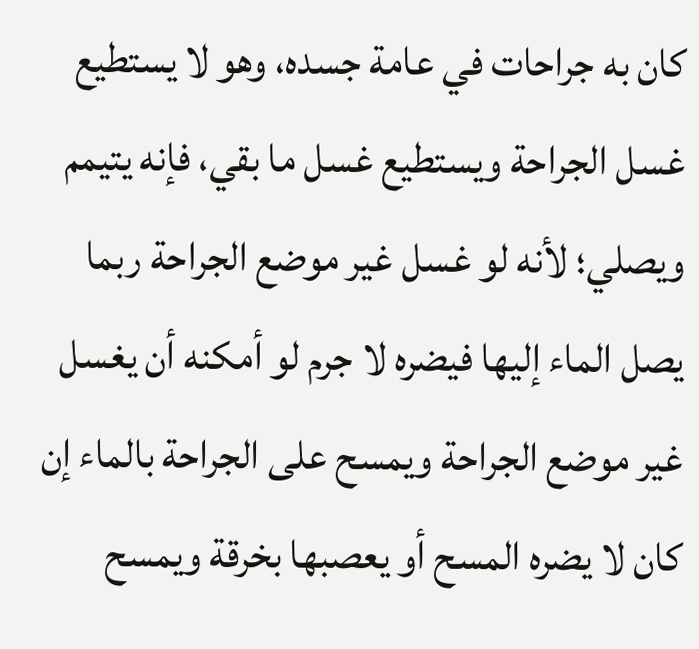كان به جراحات في عامة جسده، وهو لا يستطيع غسل الجراحة ويستطيع غسل ما بقي، فإنه يتيمم ويصلي؛ لأنه لو غسل غير موضع الجراحة ربما يصل الماء إليها فيضره لا جرم لو أمكنه أن يغسل غير موضع الجراحة ويمسح على الجراحة بالماء إن كان لا يضره المسح أو يعصبها بخرقة ويمسح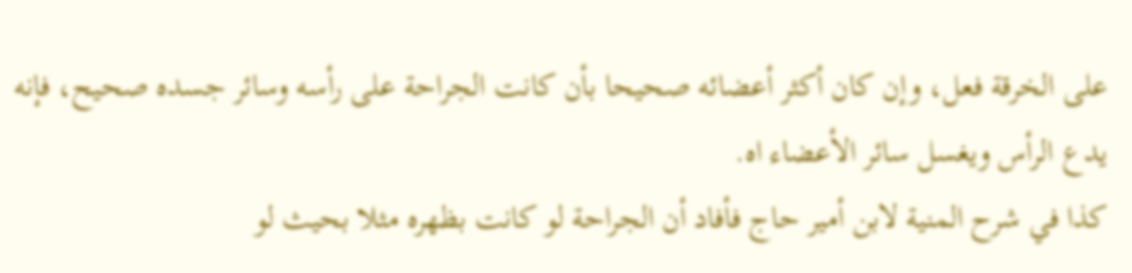على الخرقة فعل، وإن كان أكثر أعضائه صحيحا بأن كانت الجراحة على رأسه وسائر جسده صحيح، فإنه يدع الرأس ويغسل سائر الأعضاء اه.
كذا في شرح المنية لابن أمير حاج فأفاد أن الجراحة لو كانت بظهره مثلا بحيث لو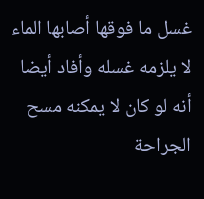غسل ما فوقها أصابها الماء لا يلزمه غسله وأفاد أيضا أنه لو كان لا يمكنه مسح الجراحة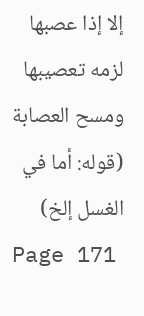إلا إذا عصبها لزمه تعصيبها ومسح العصابة (قوله: أما في الغسل إلخ)
Page 171